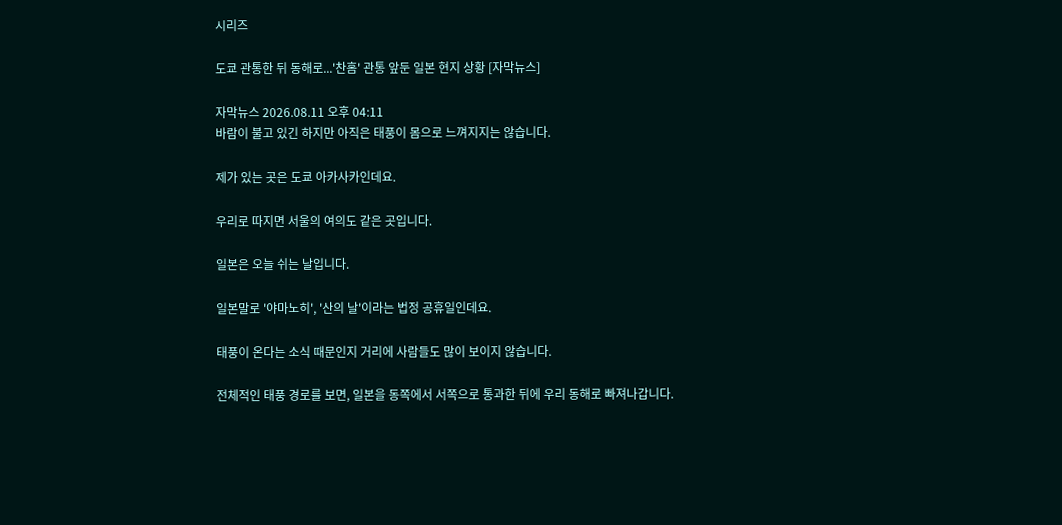시리즈

도쿄 관통한 뒤 동해로...'찬홈' 관통 앞둔 일본 현지 상황 [자막뉴스]

자막뉴스 2026.08.11 오후 04:11
바람이 불고 있긴 하지만 아직은 태풍이 몸으로 느껴지지는 않습니다.

제가 있는 곳은 도쿄 아카사카인데요.

우리로 따지면 서울의 여의도 같은 곳입니다.

일본은 오늘 쉬는 날입니다.

일본말로 '야마노히', '산의 날'이라는 법정 공휴일인데요.

태풍이 온다는 소식 때문인지 거리에 사람들도 많이 보이지 않습니다.

전체적인 태풍 경로를 보면, 일본을 동쪽에서 서쪽으로 통과한 뒤에 우리 동해로 빠져나갑니다.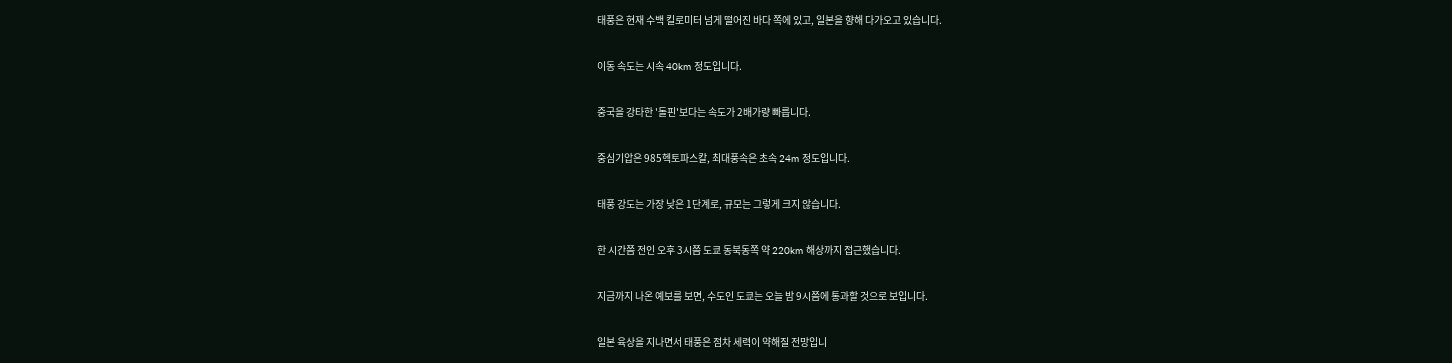태풍은 현재 수백 킬로미터 넘게 떨어진 바다 쪽에 있고, 일본을 향해 다가오고 있습니다.

이동 속도는 시속 40km 정도입니다.

중국을 강타한 '돌핀'보다는 속도가 2배가량 빠릅니다.

중심기압은 985헥토파스칼, 최대풍속은 초속 24m 정도입니다.

태풍 강도는 가장 낮은 1단계로, 규모는 그렇게 크지 않습니다.

한 시간쯤 전인 오후 3시쯤 도쿄 동북동쪽 약 220km 해상까지 접근했습니다.

지금까지 나온 예보를 보면, 수도인 도쿄는 오늘 밤 9시쯤에 통과할 것으로 보입니다.

일본 육상을 지나면서 태풍은 점차 세력이 약해질 전망입니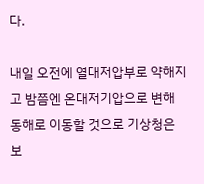다.

내일 오전에 열대저압부로 약해지고 밤쯤엔 온대저기압으로 변해 동해로 이동할 것으로 기상청은 보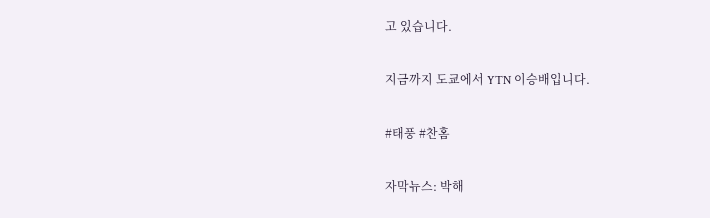고 있습니다.

지금까지 도쿄에서 YTN 이승배입니다.

#태풍 #찬홈

자막뉴스: 박해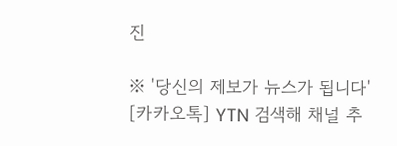진

※ '당신의 제보가 뉴스가 됩니다'
[카카오톡] YTN 검색해 채널 추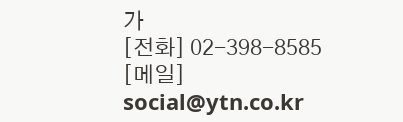가
[전화] 02-398-8585
[메일] social@ytn.co.kr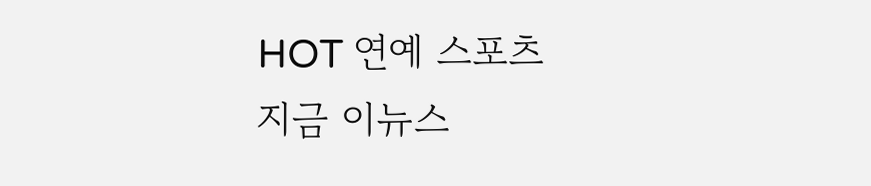HOT 연예 스포츠
지금 이뉴스